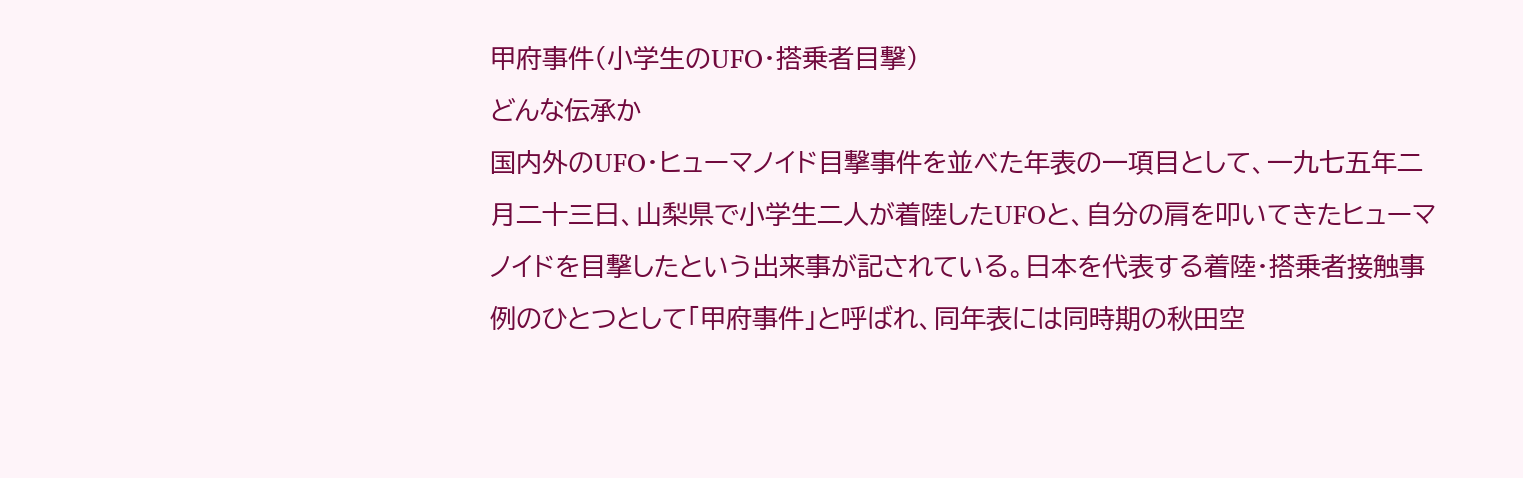甲府事件(小学生のUFO・搭乗者目撃)
どんな伝承か
国内外のUFO・ヒューマノイド目撃事件を並べた年表の一項目として、一九七五年二月二十三日、山梨県で小学生二人が着陸したUFOと、自分の肩を叩いてきたヒューマノイドを目撃したという出来事が記されている。日本を代表する着陸・搭乗者接触事例のひとつとして「甲府事件」と呼ばれ、同年表には同時期の秋田空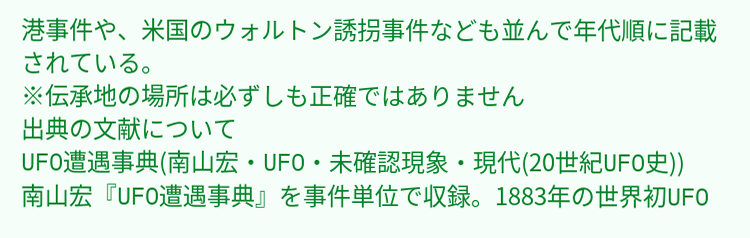港事件や、米国のウォルトン誘拐事件なども並んで年代順に記載されている。
※伝承地の場所は必ずしも正確ではありません
出典の文献について
UFO遭遇事典(南山宏・UFO・未確認現象・現代(20世紀UFO史))
南山宏『UFO遭遇事典』を事件単位で収録。1883年の世界初UFO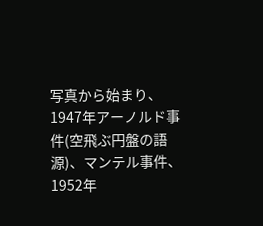写真から始まり、1947年アーノルド事件(空飛ぶ円盤の語源)、マンテル事件、1952年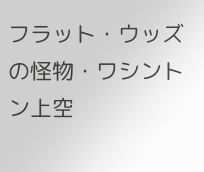フラット・ウッズの怪物・ワシントン上空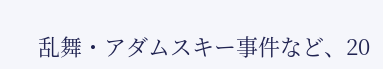乱舞・アダムスキー事件など、20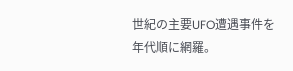世紀の主要UFO遭遇事件を年代順に網羅。